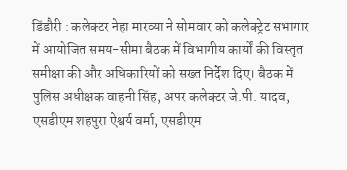डिंडौरी : कलेक्टर नेहा मारव्या ने सोमवार को कलेक्ट्रेट सभागार में आयोजित समय-सीमा बैठक में विभागीय कार्यों की विस्तृत समीक्षा की और अधिकारियों को सख्त निर्देश दिए। बैठक में पुलिस अधीक्षक वाहनी सिंह, अपर कलेक्टर जे.पी. यादव, एसडीएम शहपुरा ऐश्वर्य वर्मा, एसडीएम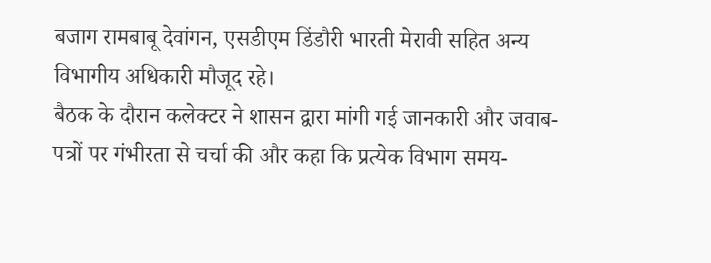बजाग रामबाबू देवांगन, एसडीएम डिंडौरी भारती मेरावी सहित अन्य विभागीय अधिकारी मौजूद रहे।
बैठक के दौरान कलेक्टर ने शासन द्वारा मांगी गई जानकारी और जवाब-पत्रों पर गंभीरता से चर्चा की और कहा कि प्रत्येक विभाग समय-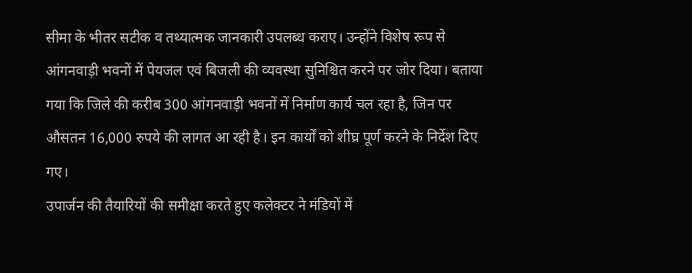सीमा के भीतर सटीक व तथ्यात्मक जानकारी उपलब्ध कराए। उन्होंने विशेष रूप से आंगनवाड़ी भवनों में पेयजल एवं बिजली की व्यवस्था सुनिश्चित करने पर जोर दिया। बताया गया कि जिले की करीब 300 आंगनवाड़ी भवनों में निर्माण कार्य चल रहा है, जिन पर औसतन 16,000 रुपये की लागत आ रही है। इन कार्यों को शीघ्र पूर्ण करने के निर्देश दिए गए।
उपार्जन की तैयारियों की समीक्षा करते हुए कलेक्टर ने मंडियों में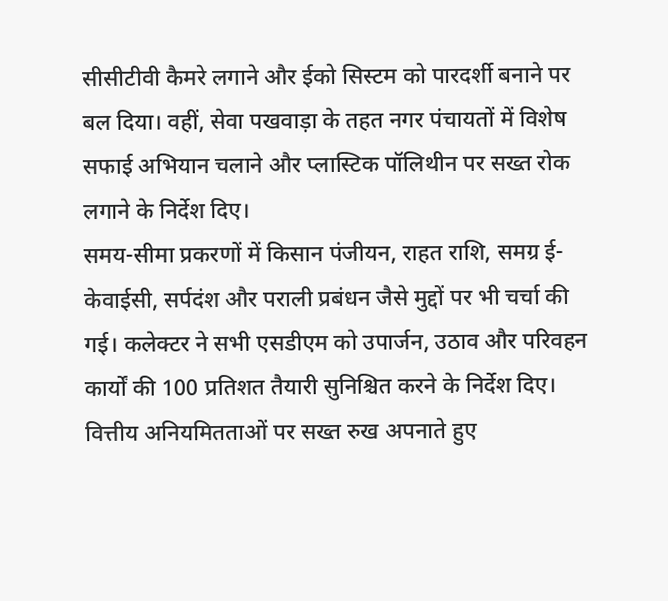सीसीटीवी कैमरे लगाने और ईको सिस्टम को पारदर्शी बनाने पर बल दिया। वहीं, सेवा पखवाड़ा के तहत नगर पंचायतों में विशेष सफाई अभियान चलाने और प्लास्टिक पॉलिथीन पर सख्त रोक लगाने के निर्देश दिए।
समय-सीमा प्रकरणों में किसान पंजीयन, राहत राशि, समग्र ई-केवाईसी, सर्पदंश और पराली प्रबंधन जैसे मुद्दों पर भी चर्चा की गई। कलेक्टर ने सभी एसडीएम को उपार्जन, उठाव और परिवहन कार्यों की 100 प्रतिशत तैयारी सुनिश्चित करने के निर्देश दिए।
वित्तीय अनियमितताओं पर सख्त रुख अपनाते हुए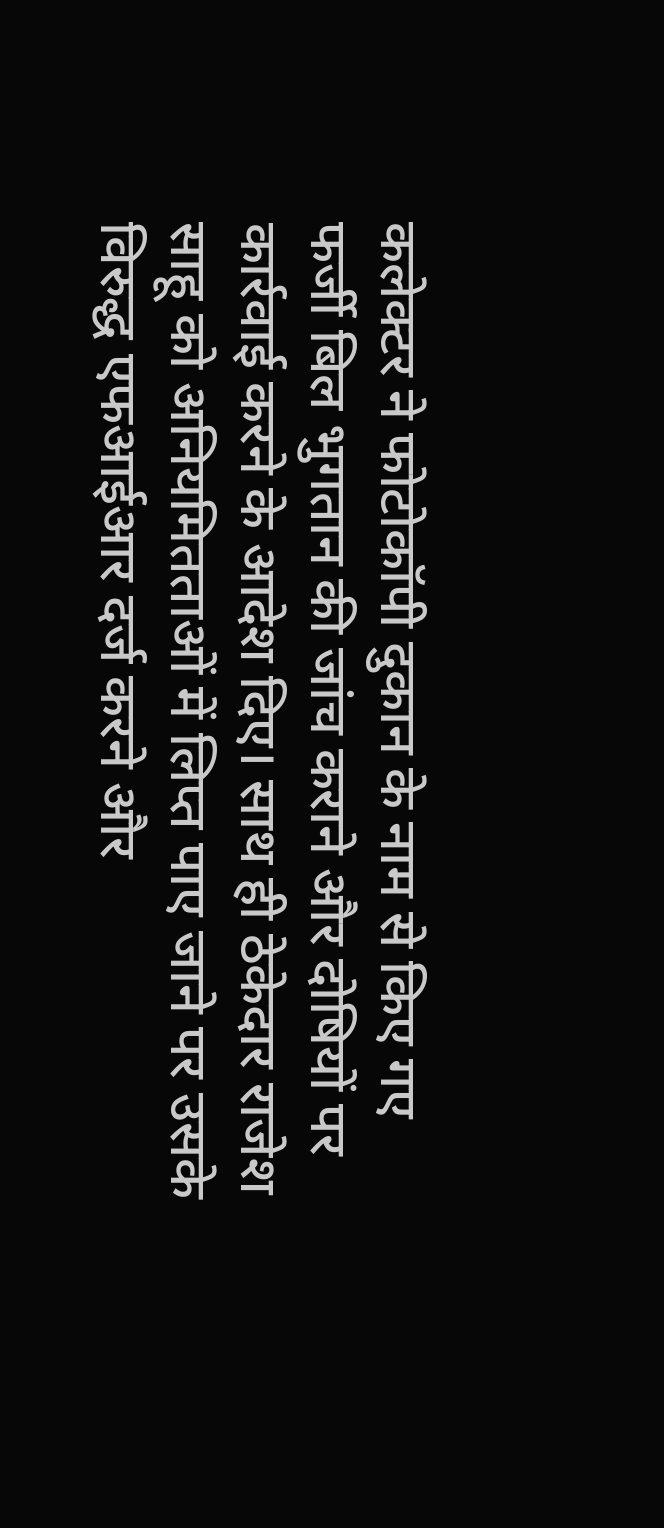कलेक्टर ने फोटोकॉपी दुकान के नाम से किए गए फर्जी बिल भुगतान की जांच कराने और दोषियों पर कार्रवाई करने के आदेश दिए। साथ ही ठेकेदार राजेश साहू को अनियमितताओं में लिप्त पाए जाने पर उसके विरुद्ध एफआईआर दर्ज करने और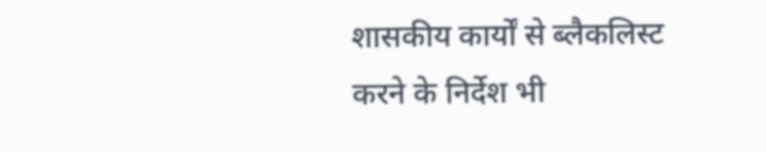शासकीय कार्यों से ब्लैकलिस्ट करने के निर्देश भी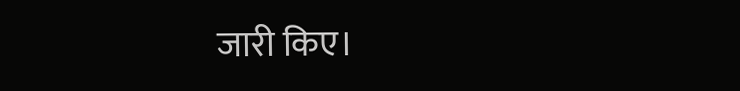जारी किए।